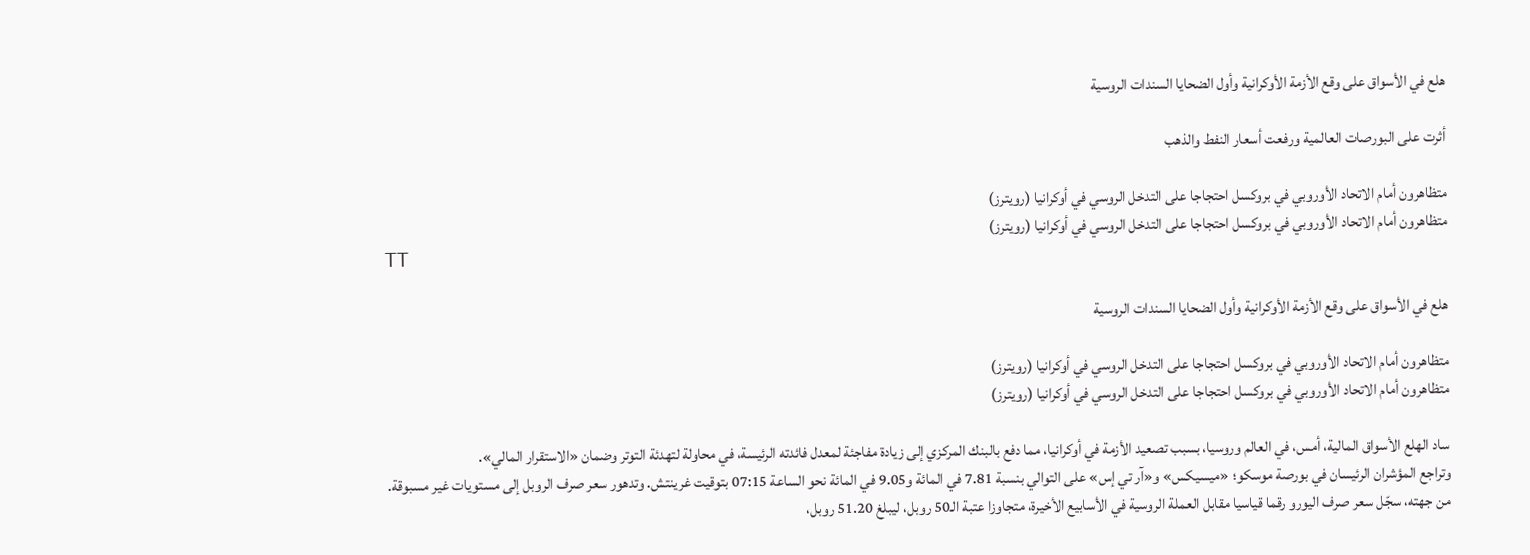هلع في الأسواق على وقع الأزمة الأوكرانية وأول الضحايا السندات الروسية

أثرت على البورصات العالمية ورفعت أسعار النفط والذهب

متظاهرون أمام الاتحاد الأوروبي في بروكسل احتجاجا على التدخل الروسي في أوكرانيا (رويترز)
متظاهرون أمام الاتحاد الأوروبي في بروكسل احتجاجا على التدخل الروسي في أوكرانيا (رويترز)
TT

هلع في الأسواق على وقع الأزمة الأوكرانية وأول الضحايا السندات الروسية

متظاهرون أمام الاتحاد الأوروبي في بروكسل احتجاجا على التدخل الروسي في أوكرانيا (رويترز)
متظاهرون أمام الاتحاد الأوروبي في بروكسل احتجاجا على التدخل الروسي في أوكرانيا (رويترز)

ساد الهلع الأسواق المالية، أمس، في العالم وروسيا، بسبب تصعيد الأزمة في أوكرانيا، مما دفع بالبنك المركزي إلى زيادة مفاجئة لمعدل فائدته الرئيسة، في محاولة لتهدئة التوتر وضمان «الاستقرار المالي».
وتراجع المؤشران الرئيسان في بورصة موسكو؛ «ميسيكس» و«آر تي إس» على التوالي بنسبة 7.81 في المائة و9.05 في المائة نحو الساعة 07:15 بتوقيت غرينتش. وتدهور سعر صرف الروبل إلى مستويات غير مسبوقة.
من جهته، سجّل سعر صرف اليورو رقما قياسيا مقابل العملة الروسية في الأسابيع الأخيرة، متجاوزا عتبة الـ50 روبل، ليبلغ 51.20 روبل،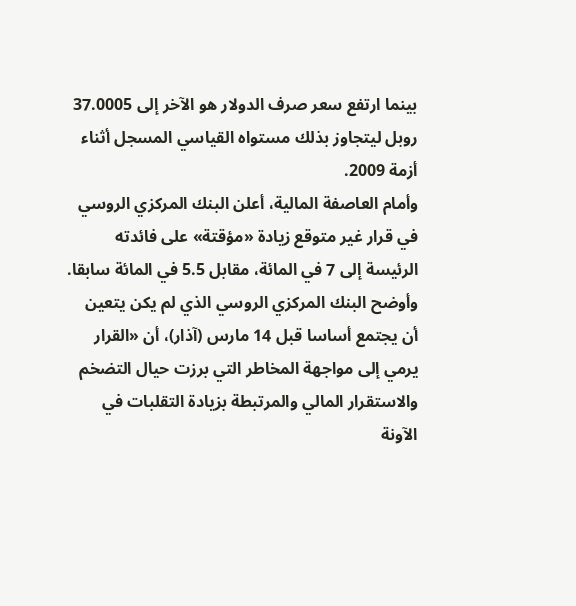بينما ارتفع سعر صرف الدولار هو الآخر إلى 37.0005 روبل ليتجاوز بذلك مستواه القياسي المسجل أثناء أزمة 2009.
وأمام العاصفة المالية، أعلن البنك المركزي الروسي في قرار غير متوقع زيادة «مؤقتة» على فائدته الرئيسة إلى 7 في المائة، مقابل 5.5 في المائة سابقا.
وأوضح البنك المركزي الروسي الذي لم يكن يتعين أن يجتمع أساسا قبل 14 مارس (آذار)، أن «القرار يرمي إلى مواجهة المخاطر التي برزت حيال التضخم والاستقرار المالي والمرتبطة بزيادة التقلبات في الآونة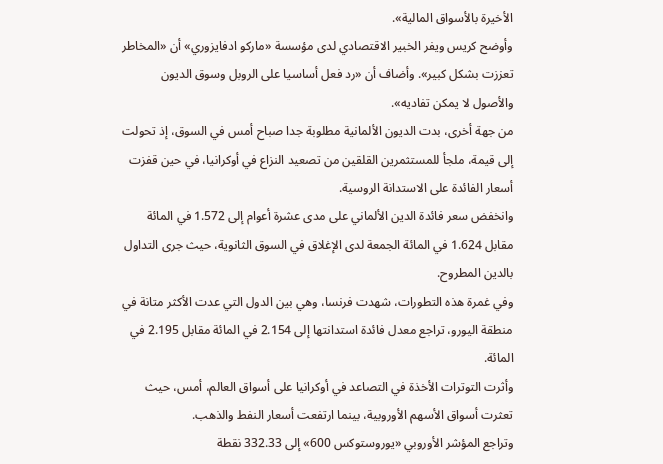الأخيرة بالأسواق المالية».
وأوضح كريس ويفر الخبير الاقتصادي لدى مؤسسة «ماركو ادفايزوري» أن «المخاطر تعززت بشكل كبير». وأضاف أن «رد فعل أساسيا على الروبل وسوق الديون والأصول لا يمكن تفاديه».
من جهة أخرى، بدت الديون الألمانية مطلوبة جدا صباح أمس في السوق، إذ تحولت إلى قيمة، ملجأ للمستثمرين القلقين من تصعيد النزاع في أوكرانيا، في حين قفزت أسعار الفائدة على الاستدانة الروسية.
وانخفض سعر فائدة الدين الألماني على مدى عشرة أعوام إلى 1.572 في المائة مقابل 1.624 في المائة الجمعة لدى الإغلاق في السوق الثانوية، حيث جرى التداول بالدين المطروح.
وفي غمرة هذه التطورات، شهدت فرنسا، وهي بين الدول التي عدت الأكثر متانة في منطقة اليورو، تراجع معدل فائدة استدانتها إلى 2.154 في المائة مقابل 2.195 في المائة.
وأثرت التوترات الأخذة في التصاعد في أوكرانيا على أسواق العالم، أمس، حيث تعثرت أسواق الأسهم الأوروبية، بينما ارتفعت أسعار النفط والذهب.
وتراجع المؤشر الأوروبي «يوروستوكس 600» إلى 332.33 نقطة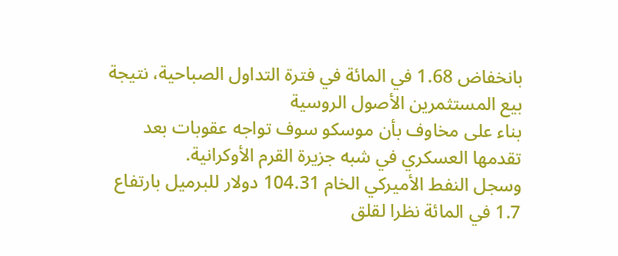بانخفاض 1.68 في المائة في فترة التداول الصباحية، نتيجة بيع المستثمرين الأصول الروسية
بناء على مخاوف بأن موسكو سوف تواجه عقوبات بعد تقدمها العسكري في شبه جزيرة القرم الأوكرانية.
وسجل النفط الأميركي الخام 104.31 دولار للبرميل بارتفاع 1.7 في المائة نظرا لقلق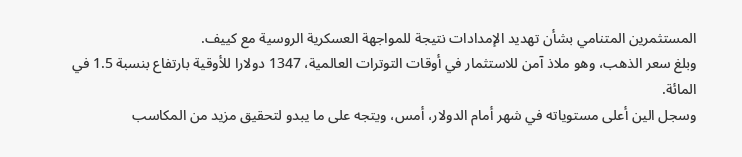المستثمرين المتنامي بشأن تهديد الإمدادات نتيجة للمواجهة العسكرية الروسية مع كييف.
وبلغ سعر الذهب، وهو ملاذ آمن للاستثمار في أوقات التوترات العالمية، 1347 دولارا للأوقية بارتفاع بنسبة 1.5 في المائة.
وسجل الين أعلى مستوياته في شهر أمام الدولار، أمس، ويتجه على ما يبدو لتحقيق مزيد من المكاسب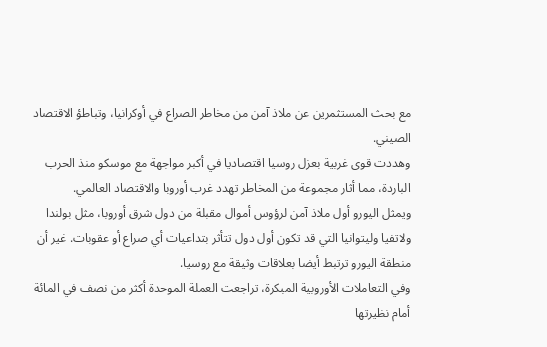مع بحث المستثمرين عن ملاذ آمن من مخاطر الصراع في أوكرانيا، وتباطؤ الاقتصاد الصيني.
وهددت قوى غربية بعزل روسيا اقتصاديا في أكبر مواجهة مع موسكو منذ الحرب الباردة، مما أثار مجموعة من المخاطر تهدد غرب أوروبا والاقتصاد العالمي.
ويمثل اليورو أول ملاذ آمن لرؤوس أموال مقبلة من دول شرق أوروبا، مثل بولندا ولاتفيا وليتوانيا التي قد تكون أول دول تتأثر بتداعيات أي صراع أو عقوبات. غير أن منطقة اليورو ترتبط أيضا بعلاقات وثيقة مع روسيا.
وفي التعاملات الأوروبية المبكرة، تراجعت العملة الموحدة أكثر من نصف في المائة أمام نظيرتها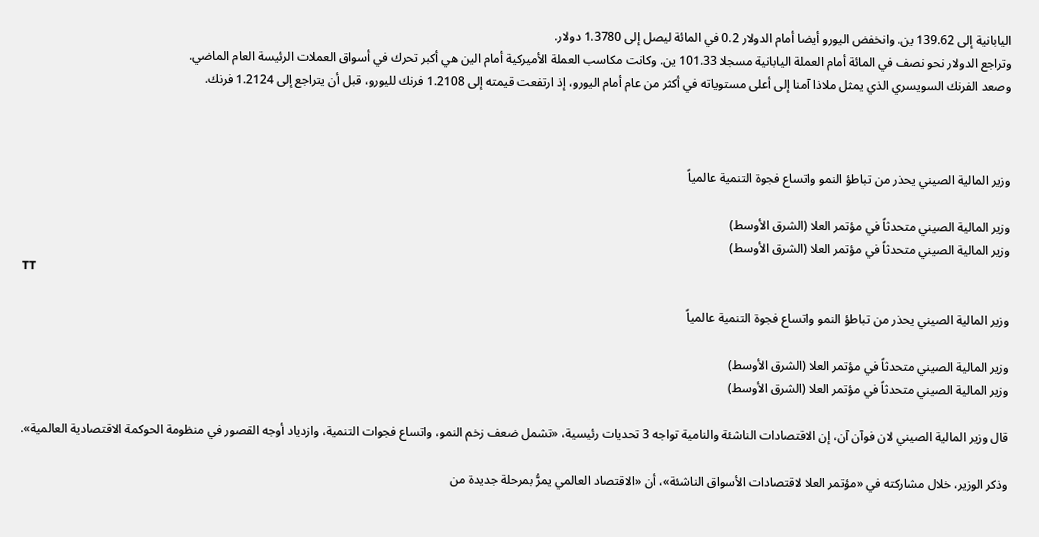اليابانية إلى 139.62 ين. وانخفض اليورو أيضا أمام الدولار 0.2 في المائة ليصل إلى 1.3780 دولار.
وتراجع الدولار نحو نصف في المائة أمام العملة اليابانية مسجلا 101.33 ين. وكانت مكاسب العملة الأميركية أمام الين هي أكبر تحرك في أسواق العملات الرئيسة العام الماضي.
وصعد الفرنك السويسري الذي يمثل ملاذا آمنا إلى أعلى مستوياته في أكثر من عام أمام اليورو، إذ ارتفعت قيمته إلى 1.2108 فرنك لليورو، قبل أن يتراجع إلى 1.2124 فرنك.



وزير المالية الصيني يحذر من تباطؤ النمو واتساع فجوة التنمية عالمياً

وزير المالية الصيني متحدثاً في مؤتمر العلا (الشرق الأوسط)
وزير المالية الصيني متحدثاً في مؤتمر العلا (الشرق الأوسط)
TT

وزير المالية الصيني يحذر من تباطؤ النمو واتساع فجوة التنمية عالمياً

وزير المالية الصيني متحدثاً في مؤتمر العلا (الشرق الأوسط)
وزير المالية الصيني متحدثاً في مؤتمر العلا (الشرق الأوسط)

قال وزير المالية الصيني لان فوآن آن، إن الاقتصادات الناشئة والنامية تواجه 3 تحديات رئيسية، «تشمل ضعف زخم النمو، واتساع فجوات التنمية، وازدياد أوجه القصور في منظومة الحوكمة الاقتصادية العالمية».

وذكر الوزير، خلال مشاركته في «مؤتمر العلا لاقتصادات الأسواق الناشئة»، أن «الاقتصاد العالمي يمرُّ بمرحلة جديدة من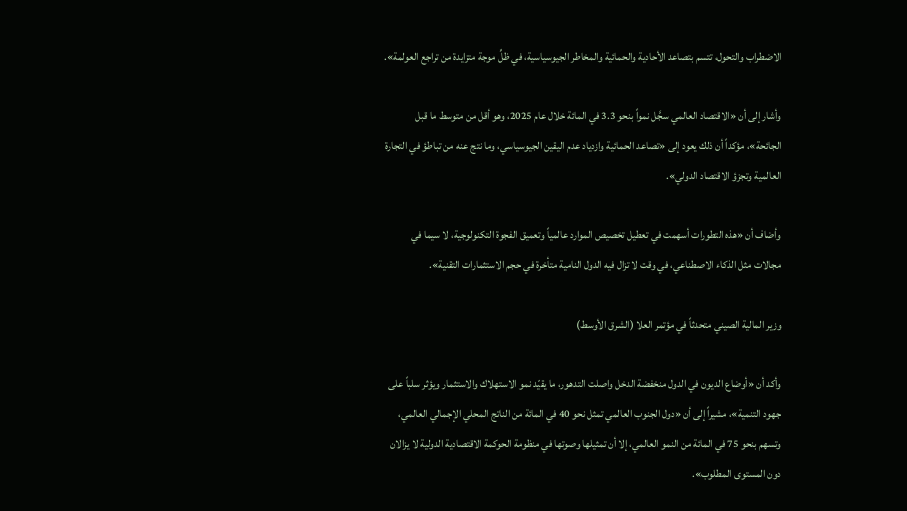الاضطراب والتحول، تتسم بتصاعد الأحادية والحمائية والمخاطر الجيوسياسية، في ظلِّ موجة متزايدة من تراجع العولمة».

وأشار إلى أن «الاقتصاد العالمي سجَّل نمواً بنحو 3.3 في المائة خلال عام 2025، وهو أقل من متوسط ما قبل الجائحة»، مؤكداً أن ذلك يعود إلى «تصاعد الحمائية وازدياد عدم اليقين الجيوسياسي، وما نتج عنه من تباطؤ في التجارة العالمية وتجزؤ الاقتصاد الدولي».

وأضاف أن «هذه التطورات أسهمت في تعطيل تخصيص الموارد عالمياً وتعميق الفجوة التكنولوجية، لا سيما في مجالات مثل الذكاء الاصطناعي، في وقت لا تزال فيه الدول النامية متأخرة في حجم الاستثمارات التقنية».

وزير المالية الصيني متحدثاً في مؤتمر العلا (الشرق الأوسط)

وأكد أن «أوضاع الديون في الدول منخفضة الدخل واصلت التدهور، ما يقيّد نمو الاستهلاك والاستثمار ويؤثر سلباً على جهود التنمية»، مشيراً إلى أن «دول الجنوب العالمي تمثل نحو 40 في المائة من الناتج المحلي الإجمالي العالمي، وتسهم بنحو 75 في المائة من النمو العالمي، إلا أن تمثيلها وصوتها في منظومة الحوكمة الاقتصادية الدولية لا يزالان دون المستوى المطلوب».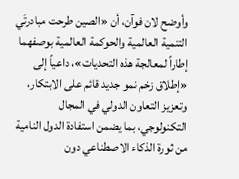وأوضح لان فوآن، أن «الصين طرحت مبادرتَي التنمية العالمية والحوكمة العالمية بوصفهما إطاراً لمعالجة هذه التحديات»، داعياً إلى «إطلاق زخم نمو جديد قائم على الابتكار، وتعزيز التعاون الدولي في المجال التكنولوجي، بما يضمن استفادة الدول النامية من ثورة الذكاء الاصطناعي دون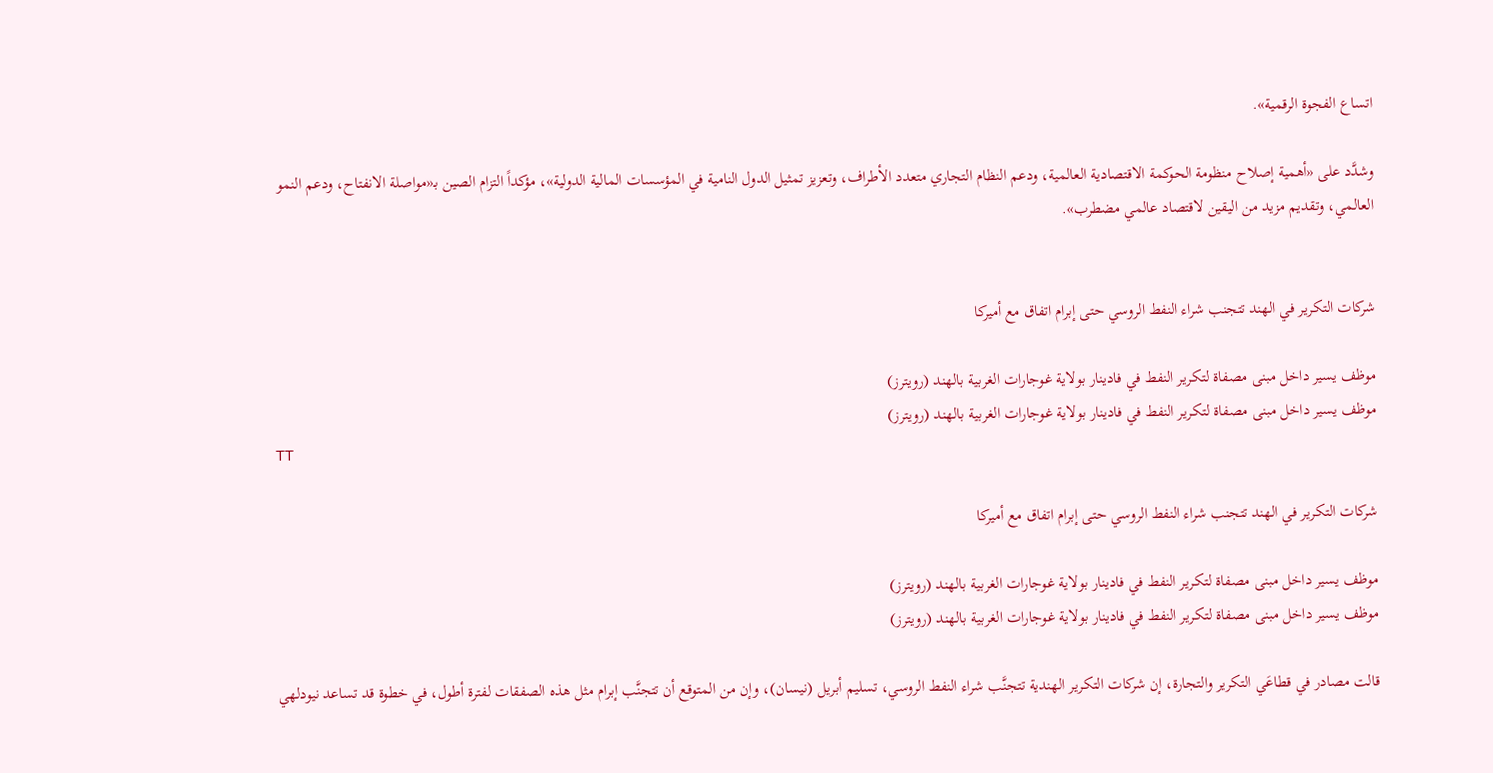اتساع الفجوة الرقمية».

وشدَّد على «أهمية إصلاح منظومة الحوكمة الاقتصادية العالمية، ودعم النظام التجاري متعدد الأطراف، وتعزيز تمثيل الدول النامية في المؤسسات المالية الدولية»، مؤكداً التزام الصين بـ«مواصلة الانفتاح، ودعم النمو العالمي، وتقديم مزيد من اليقين لاقتصاد عالمي مضطرب».


شركات التكرير في الهند تتجنب شراء النفط الروسي حتى إبرام اتفاق مع أميركا

موظف يسير داخل مبنى مصفاة لتكرير النفط في فادينار بولاية غوجارات الغربية بالهند (رويترز)
موظف يسير داخل مبنى مصفاة لتكرير النفط في فادينار بولاية غوجارات الغربية بالهند (رويترز)
TT

شركات التكرير في الهند تتجنب شراء النفط الروسي حتى إبرام اتفاق مع أميركا

موظف يسير داخل مبنى مصفاة لتكرير النفط في فادينار بولاية غوجارات الغربية بالهند (رويترز)
موظف يسير داخل مبنى مصفاة لتكرير النفط في فادينار بولاية غوجارات الغربية بالهند (رويترز)

قالت مصادر في قطاعَي التكرير والتجارة، إن شركات التكرير الهندية تتجنَّب شراء النفط الروسي، تسليم أبريل (نيسان)، وإن من المتوقع أن تتجنَّب إبرام مثل هذه الصفقات لفترة أطول، في خطوة قد تساعد نيودلهي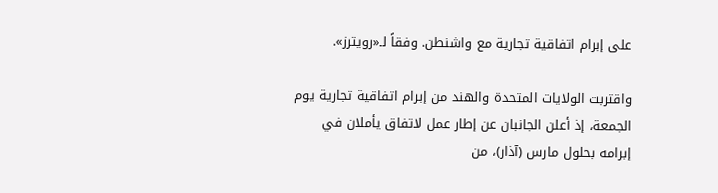على إبرام اتفاقية تجارية مع واشنطن. وفقاً لـ«رويترز».

واقتربت الولايات المتحدة والهند من إبرام اتفاقية تجارية يوم الجمعة، إذ أعلن الجانبان عن إطار عمل لاتفاق يأملان في إبرامه بحلول مارس (آذار)، من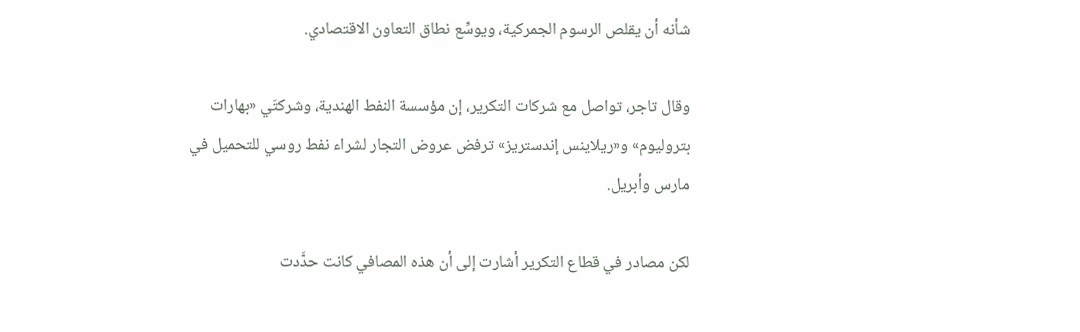شأنه أن يقلص الرسوم الجمركية، ويوسِّع نطاق التعاون الاقتصادي.

وقال تاجر، تواصل ‌مع شركات ‌التكرير، إن مؤسسة النفط الهندية، وشركتَي ‌«بهارات بتروليوم» و«ريلاينس ‌إندستريز» ترفض عروض التجار لشراء نفط روسي للتحميل في مارس وأبريل.

لكن مصادر في قطاع التكرير أشارت إلى أن هذه المصافي كانت حدَّدت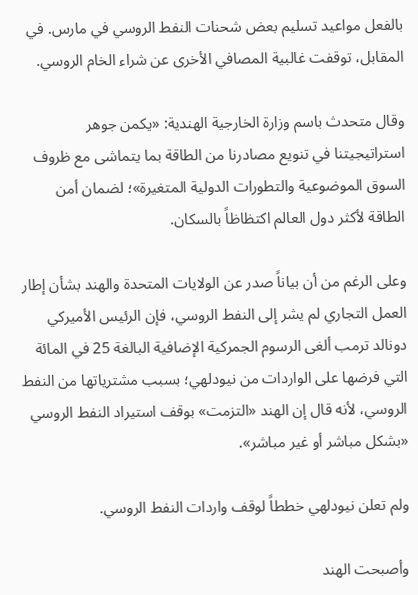بالفعل مواعيد تسليم بعض شحنات النفط الروسي في مارس. في المقابل، توقفت غالبية المصافي الأخرى عن شراء الخام الروسي.

وقال متحدث باسم وزارة الخارجية الهندية: «يكمن جوهر استراتيجيتنا في تنويع مصادرنا من الطاقة بما يتماشى مع ظروف السوق الموضوعية والتطورات الدولية المتغيرة»؛ لضمان أمن الطاقة لأكثر دول العالم اكتظاظاً بالسكان.

وعلى الرغم من أن بياناً صدر عن الولايات المتحدة والهند بشأن إطار العمل التجاري لم يشر إلى النفط الروسي، فإن الرئيس الأميركي دونالد ترمب ألغى الرسوم الجمركية الإضافية البالغة 25 في المائة التي فرضها على الواردات من نيودلهي؛ بسبب مشترياتها من النفط الروسي، لأنه قال إن الهند «التزمت» بوقف استيراد النفط الروسي «بشكل مباشر أو غير مباشر».

ولم تعلن نيودلهي خططاً لوقف واردات النفط الروسي.

وأصبحت الهند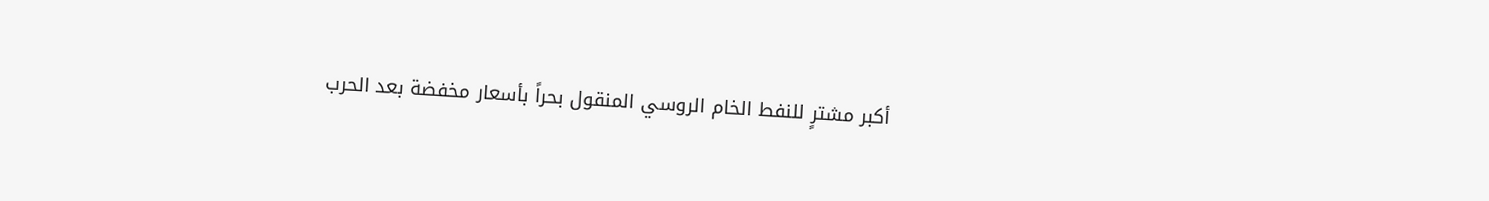أكبر مشترٍ للنفط الخام الروسي المنقول بحراً بأسعار مخفضة بعد الحرب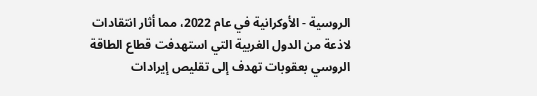الروسية - الأوكرانية في عام 2022، مما أثار انتقادات لاذعة من الدول الغربية التي استهدفت قطاع ‌الطاقة الروسي بعقوبات تهدف إلى تقليص إيرادات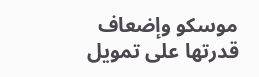موسكو وإضعاف قدرتها على تمويل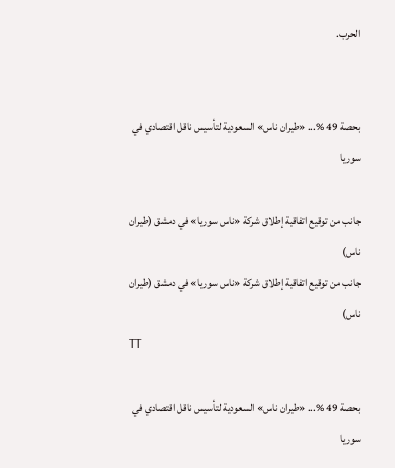الحرب.


بحصة 49 %... «طيران ناس» السعودية لتأسيس ناقل اقتصادي في سوريا

جانب من توقيع اتفاقية إطلاق شركة «ناس سوريا» في دمشق (طيران ناس)
جانب من توقيع اتفاقية إطلاق شركة «ناس سوريا» في دمشق (طيران ناس)
TT

بحصة 49 %... «طيران ناس» السعودية لتأسيس ناقل اقتصادي في سوريا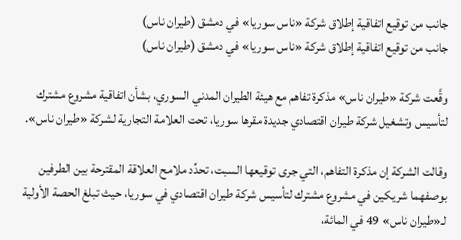جانب من توقيع اتفاقية إطلاق شركة «ناس سوريا» في دمشق (طيران ناس)
جانب من توقيع اتفاقية إطلاق شركة «ناس سوريا» في دمشق (طيران ناس)

وقَّعت شركة «طيران ناس» مذكرة تفاهم مع هيئة الطيران المدني السوري، بشأن اتفاقية مشروع مشترك لتأسيس وتشغيل شركة طيران اقتصادي جديدة مقرها سوريا، تحت العلامة التجارية لشركة «طيران ناس».

وقالت الشركة إن مذكرة التفاهم، التي جرى توقيعها السبت، تحدِّد ملامح العلاقة المقترحة بين الطرفين بوصفهما شريكين في مشروع مشترك لتأسيس شركة طيران اقتصادي في سوريا، حيث تبلغ الحصة الأولية لـ«طيران ناس» 49 في المائة،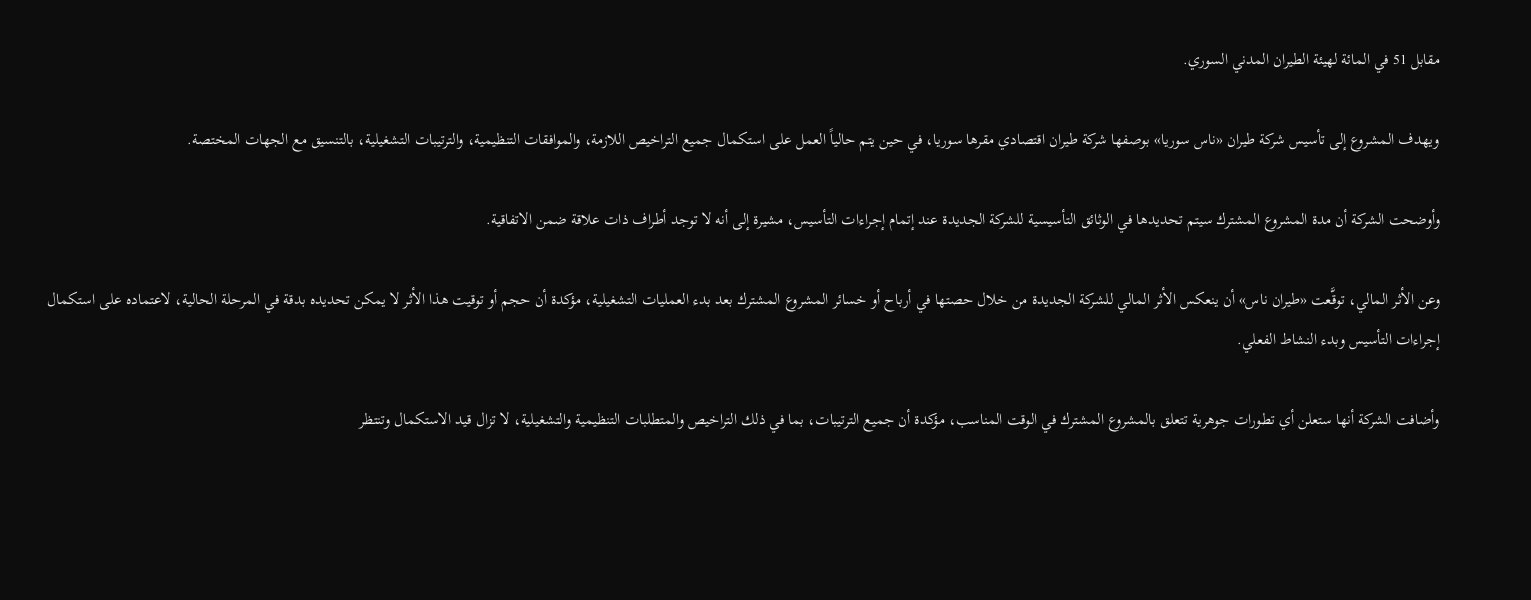مقابل 51 في المائة لهيئة الطيران المدني السوري.

ويهدف المشروع إلى تأسيس شركة طيران «ناس سوريا» بوصفها شركة طيران اقتصادي مقرها سوريا، في حين يتم حالياً العمل على استكمال جميع التراخيص اللازمة، والموافقات التنظيمية، والترتيبات التشغيلية، بالتنسيق مع الجهات المختصة.

وأوضحت الشركة أن مدة المشروع المشترك سيتم تحديدها في الوثائق التأسيسية للشركة الجديدة عند إتمام إجراءات التأسيس، مشيرة إلى أنه لا توجد أطراف ذات علاقة ضمن الاتفاقية.

وعن الأثر المالي، توقَّعت «طيران ناس» أن ينعكس الأثر المالي للشركة الجديدة من خلال حصتها في أرباح أو خسائر المشروع المشترك بعد بدء العمليات التشغيلية، مؤكدة أن حجم أو توقيت هذا الأثر لا يمكن تحديده بدقة في المرحلة الحالية، لاعتماده على استكمال إجراءات التأسيس وبدء النشاط الفعلي.

وأضافت الشركة أنها ستعلن أي تطورات جوهرية تتعلق بالمشروع المشترك في الوقت المناسب، مؤكدة أن جميع الترتيبات، بما في ذلك التراخيص والمتطلبات التنظيمية والتشغيلية، لا تزال قيد الاستكمال وتنتظر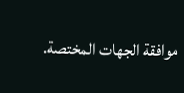موافقة الجهات المختصة.